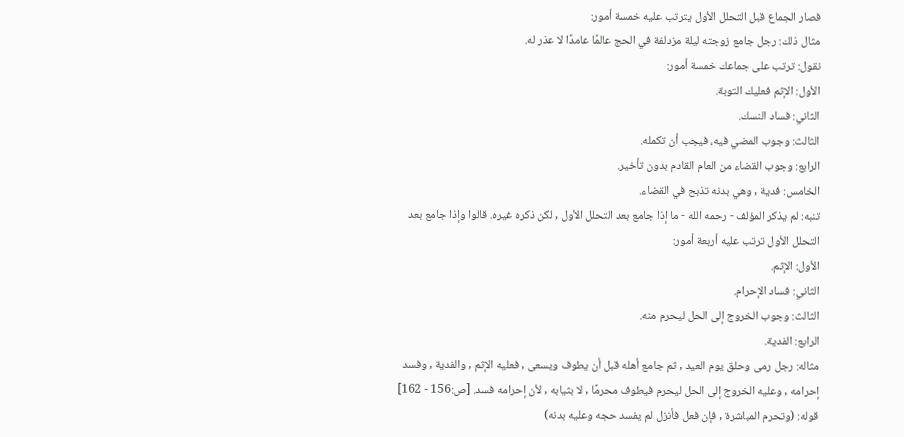فصار الجماع قبل التحلل الأول يترتب عليه خمسة أمور:
مثال ذلك: رجل جامع زوجته ليلة مزدلفة في الحج عالمًا عامدًا لا عذر له.
نقول: ترتب على جماعك خمسة أمور:
الأول: الإثم فعليك التوبة.
الثاني: فساد النسك.
الثالث: وجوب المضي فيه، فيجب أن تكمله.
الرابع: وجوب القضاء من العام القادم بدون تأخير.
الخامس: فدية , وهي بدنه تذبح في القضاء.
تنبه: لم يذكر المؤلف - رحمه الله - ما إذا جامع بعد التحلل الأول , لكن ذكره غيره. قالوا وإذا جامع بعد التحلل الأول ترتب عليه أربعة أمور:
الأول: الإثم.
الثاني: فساد الإحرام.
الثالث: وجوب الخروج إلى الحل ليحرم منه.
الرابع: الفدية.
مثاله: رجل رمى وحلق يوم العيد , ثم جامع أهله قبل أن يطوف ويسعى , فعليه الإثم , والفدية , وفسد إحرامه , وعليه الخروج إلى الحل ليحرم فيطوف محرمًا , لا بثيابه , لأن إحرامه فسد. [ص:156 - 162]
قوله: (وتحرم المباشرة , فإن فعل فأنزل لم يفسد حجه وعليه بدنه)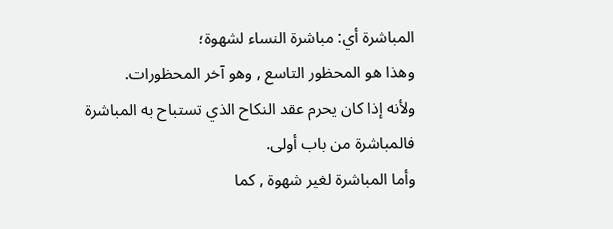المباشرة أي: مباشرة النساء لشهوة؛
وهذا هو المحظور التاسع , وهو آخر المحظورات.
ولأنه إذا كان يحرم عقد النكاح الذي تستباح به المباشرة فالمباشرة من باب أولى.
وأما المباشرة لغير شهوة , كما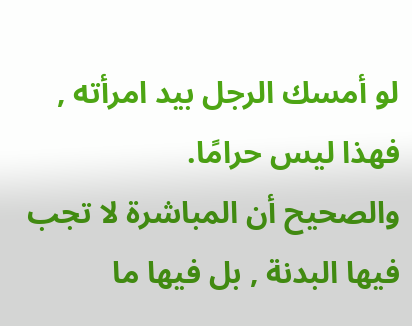لو أمسك الرجل بيد امرأته , فهذا ليس حرامًا.
والصحيح أن المباشرة لا تجب فيها البدنة , بل فيها ما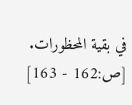في بقية المحظورات. [ص:162 - 163]